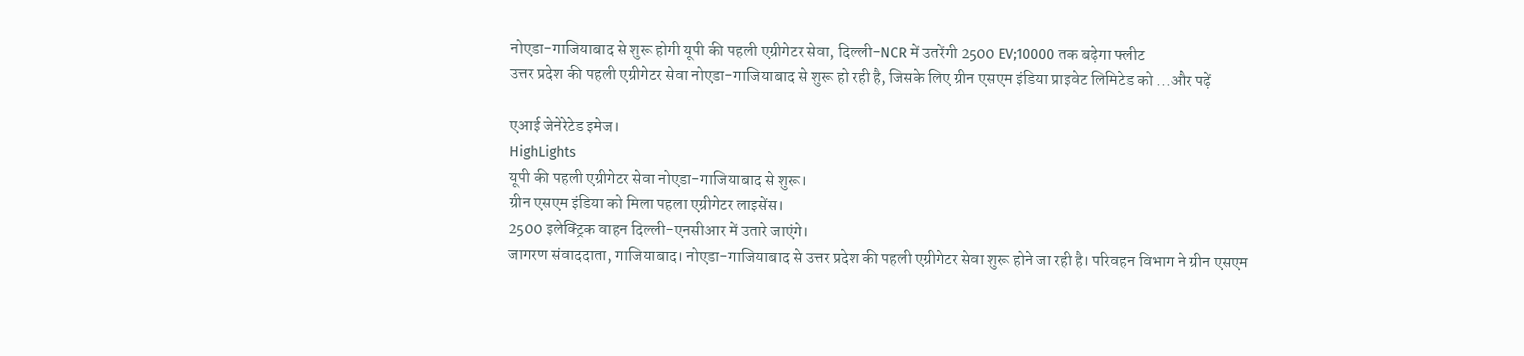नोएडा-गाजियाबाद से शुरू होगी यूपी की पहली एग्रीगेटर सेवा, दिल्ली-NCR में उतरेंगी 2500 EV;10000 तक बढ़ेगा फ्लीट
उत्तर प्रदेश की पहली एग्रीगेटर सेवा नोएडा-गाजियाबाद से शुरू हो रही है, जिसके लिए ग्रीन एसएम इंडिया प्राइवेट लिमिटेड को ...और पढ़ें

एआई जेनेरेटेड इमेज।
HighLights
यूपी की पहली एग्रीगेटर सेवा नोएडा-गाजियाबाद से शुरू।
ग्रीन एसएम इंडिया को मिला पहला एग्रीगेटर लाइसेंस।
2500 इलेक्ट्रिक वाहन दिल्ली-एनसीआर में उतारे जाएंगे।
जागरण संवाददाता, गाजियाबाद। नोएडा-गाजियाबाद से उत्तर प्रदेश की पहली एग्रीगेटर सेवा शुरू होने जा रही है। परिवहन विभाग ने ग्रीन एसएम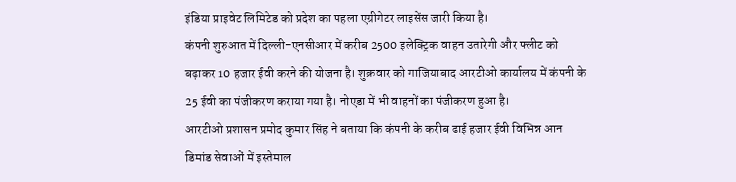इंडिया प्राइवेट लिमिटेड को प्रदेश का पहला एग्रीगेटर लाइसेंस जारी किया है।
कंपनी शुरुआत में दिल्ली-एनसीआर में करीब 2500 इलेक्ट्रिक वाहन उतारेगी और फ्लीट को बढ़ाकर 10 हजार ईवी करने की योजना है। शुक्रवार को गाजियाबाद आरटीओ कार्यालय में कंपनी के 25 ईवी का पंजीकरण कराया गया है। नोएडा में भी वाहनों का पंजीकरण हुआ है।
आरटीओ प्रशासन प्रमोद कुमार सिंह ने बताया कि कंपनी के करीब ढाई हजार ईवी विभिन्न आन डिमांड सेवाओं में इस्तेमाल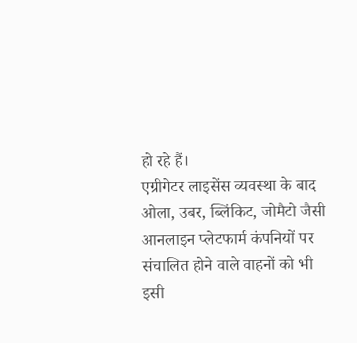हो रहे हैं।
एग्रीगेटर लाइसेंस व्यवस्था के बाद ओला, उबर, ब्लिंकिट, जोमैटो जैसी आनलाइन प्लेटफार्म कंपनियों पर संचालित होने वाले वाहनों को भी इसी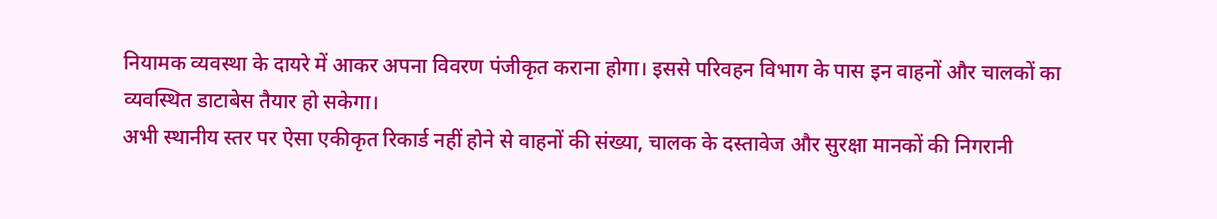नियामक व्यवस्था के दायरे में आकर अपना विवरण पंजीकृत कराना होगा। इससे परिवहन विभाग के पास इन वाहनों और चालकों का व्यवस्थित डाटाबेस तैयार हो सकेगा।
अभी स्थानीय स्तर पर ऐसा एकीकृत रिकार्ड नहीं होने से वाहनों की संख्या, चालक के दस्तावेज और सुरक्षा मानकों की निगरानी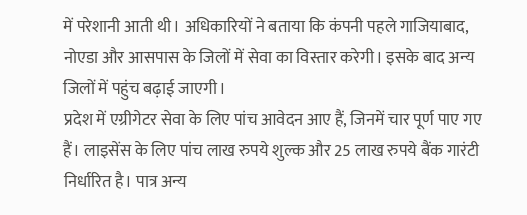में परेशानी आती थी। अधिकारियों ने बताया कि कंपनी पहले गाजियाबाद, नोएडा और आसपास के जिलों में सेवा का विस्तार करेगी। इसके बाद अन्य जिलों में पहुंच बढ़ाई जाएगी।
प्रदेश में एग्रीगेटर सेवा के लिए पांच आवेदन आए हैं, जिनमें चार पूर्ण पाए गए हैं। लाइसेंस के लिए पांच लाख रुपये शुल्क और 25 लाख रुपये बैंक गारंटी निर्धारित है। पात्र अन्य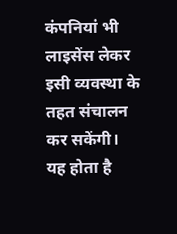कंपनियां भी लाइसेंस लेकर इसी व्यवस्था के तहत संचालन कर सकेंगी।
यह होता है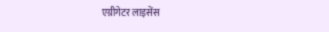एग्रीगेटर लाइसेंस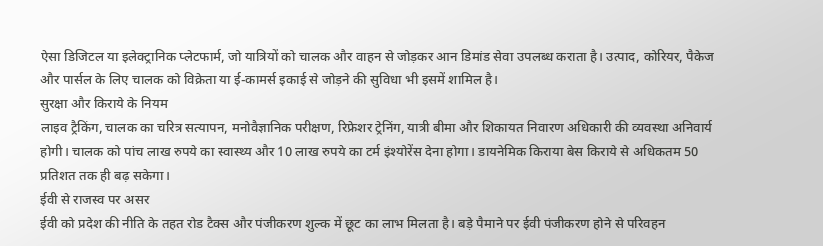ऐसा डिजिटल या इलेक्ट्रानिक प्लेटफार्म, जो यात्रियों को चालक और वाहन से जोड़कर आन डिमांड सेवा उपलब्ध कराता है। उत्पाद, कोरियर, पैकेज और पार्सल के लिए चालक को विक्रेता या ई-कामर्स इकाई से जोड़ने की सुविधा भी इसमें शामिल है।
सुरक्षा और किराये के नियम
लाइव ट्रैकिंग, चालक का चरित्र सत्यापन, मनोवैज्ञानिक परीक्षण, रिफ्रेशर ट्रेनिंग, यात्री बीमा और शिकायत निवारण अधिकारी की व्यवस्था अनिवार्य होगी। चालक को पांच लाख रुपये का स्वास्थ्य और 10 लाख रुपये का टर्म इंश्योरेंस देना होगा। डायनेमिक किराया बेस किराये से अधिकतम 50 प्रतिशत तक ही बढ़ सकेगा।
ईवी से राजस्व पर असर
ईवी को प्रदेश की नीति के तहत रोड टैक्स और पंजीकरण शुल्क में छूट का लाभ मिलता है। बड़े पैमाने पर ईवी पंजीकरण होने से परिवहन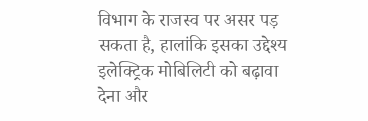विभाग के राजस्व पर असर पड़ सकता है, हालांकि इसका उद्देश्य इलेक्ट्रिक मोबिलिटी को बढ़ावा देना और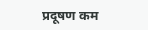प्रदूषण कम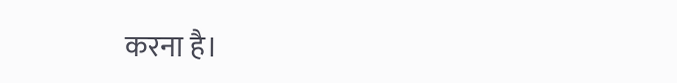करना है।